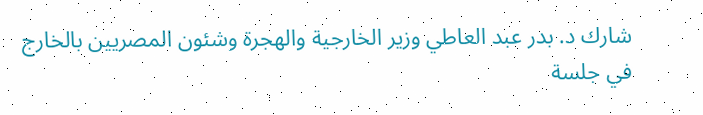شارك د. بدر عبد العاطي وزير الخارجية والهجرة وشئون المصريين بالخارج في جلسة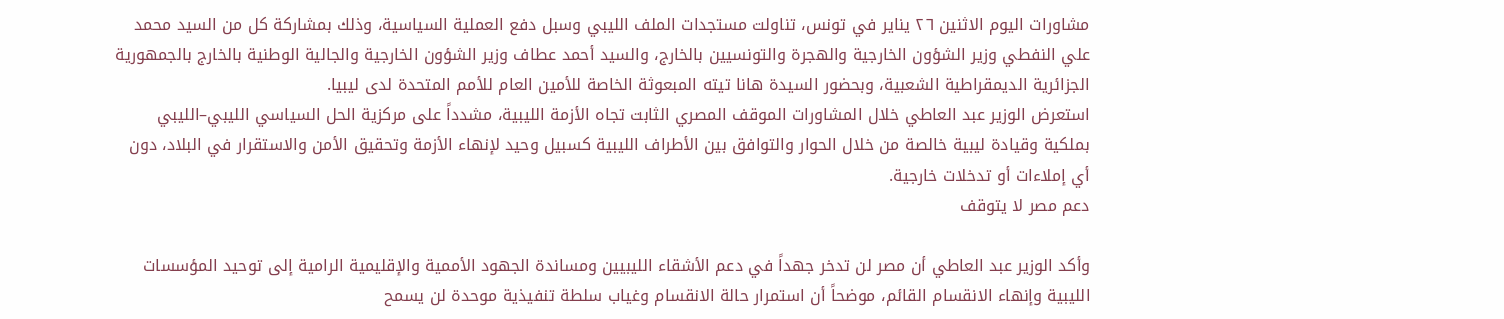مشاورات اليوم الاثنين ٢٦ يناير في تونس، تناولت مستجدات الملف الليبي وسبل دفع العملية السياسية، وذلك بمشاركة كل من السيد محمد علي النفطي وزير الشؤون الخارجية والهجرة والتونسيين بالخارج، والسيد أحمد عطاف وزير الشؤون الخارجية والجالية الوطنية بالخارج بالجمهورية الجزائرية الديمقراطية الشعبية، وبحضور السيدة هانا تيته المبعوثة الخاصة للأمين العام للأمم المتحدة لدى ليبيا.
استعرض الوزير عبد العاطي خلال المشاورات الموقف المصري الثابت تجاه الأزمة الليبية، مشدداً على مركزية الحل السياسي الليبي–الليبي بملكية وقيادة ليبية خالصة من خلال الحوار والتوافق بين الأطراف الليبية كسبيل وحيد لإنهاء الأزمة وتحقيق الأمن والاستقرار في البلاد، دون أي إملاءات أو تدخلات خارجية.
دعم مصر لا يتوقف

وأكد الوزير عبد العاطي أن مصر لن تدخر جهداً في دعم الأشقاء الليبيين ومساندة الجهود الأممية والإقليمية الرامية إلى توحيد المؤسسات الليبية وإنهاء الانقسام القائم، موضحاً أن استمرار حالة الانقسام وغياب سلطة تنفيذية موحدة لن يسمح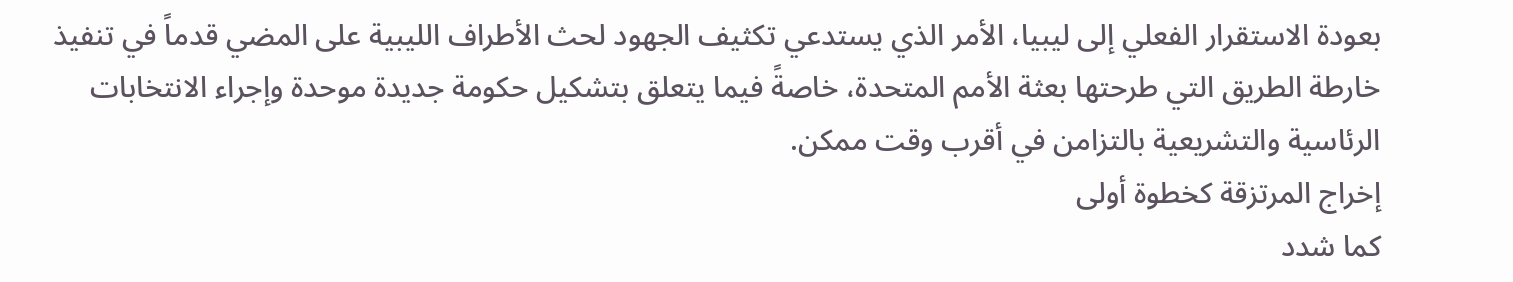بعودة الاستقرار الفعلي إلى ليبيا، الأمر الذي يستدعي تكثيف الجهود لحث الأطراف الليبية على المضي قدماً في تنفيذ خارطة الطريق التي طرحتها بعثة الأمم المتحدة، خاصةً فيما يتعلق بتشكيل حكومة جديدة موحدة وإجراء الانتخابات الرئاسية والتشريعية بالتزامن في أقرب وقت ممكن.
إخراج المرتزقة كخطوة أولى
كما شدد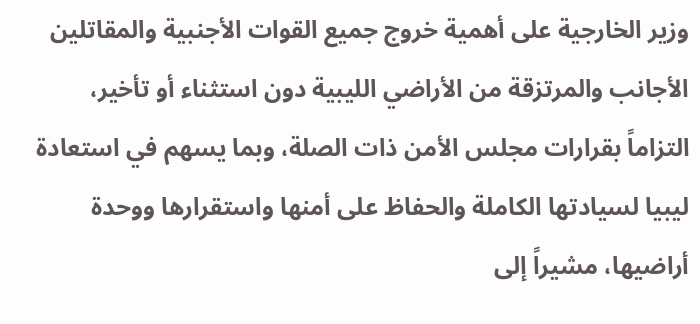وزير الخارجية على أهمية خروج جميع القوات الأجنبية والمقاتلين الأجانب والمرتزقة من الأراضي الليبية دون استثناء أو تأخير، التزاماً بقرارات مجلس الأمن ذات الصلة، وبما يسهم في استعادة ليبيا لسيادتها الكاملة والحفاظ على أمنها واستقرارها ووحدة أراضيها، مشيراً إلى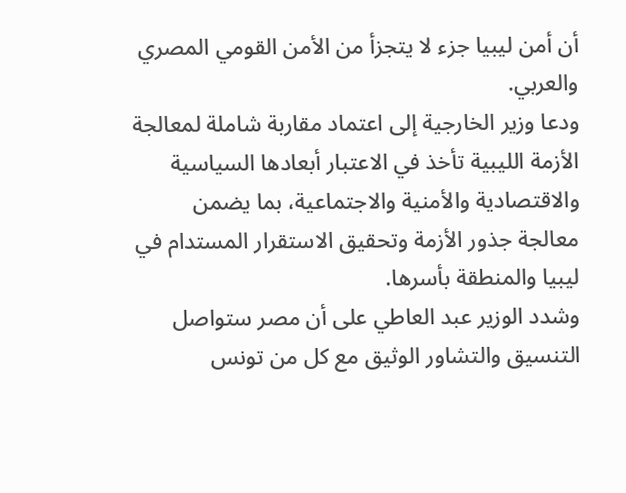أن أمن ليبيا جزء لا يتجزأ من الأمن القومي المصري والعربي.
ودعا وزير الخارجية إلى اعتماد مقاربة شاملة لمعالجة الأزمة الليبية تأخذ في الاعتبار أبعادها السياسية والاقتصادية والأمنية والاجتماعية، بما يضمن معالجة جذور الأزمة وتحقيق الاستقرار المستدام في ليبيا والمنطقة بأسرها.
وشدد الوزير عبد العاطي على أن مصر ستواصل التنسيق والتشاور الوثيق مع كل من تونس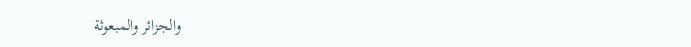والجزائر والمبعوثة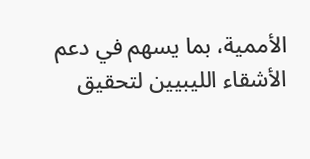الأممية، بما يسهم في دعم الأشقاء الليبيين لتحقيق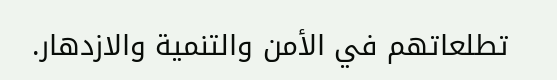تطلعاتهم في الأمن والتنمية والازدهار.